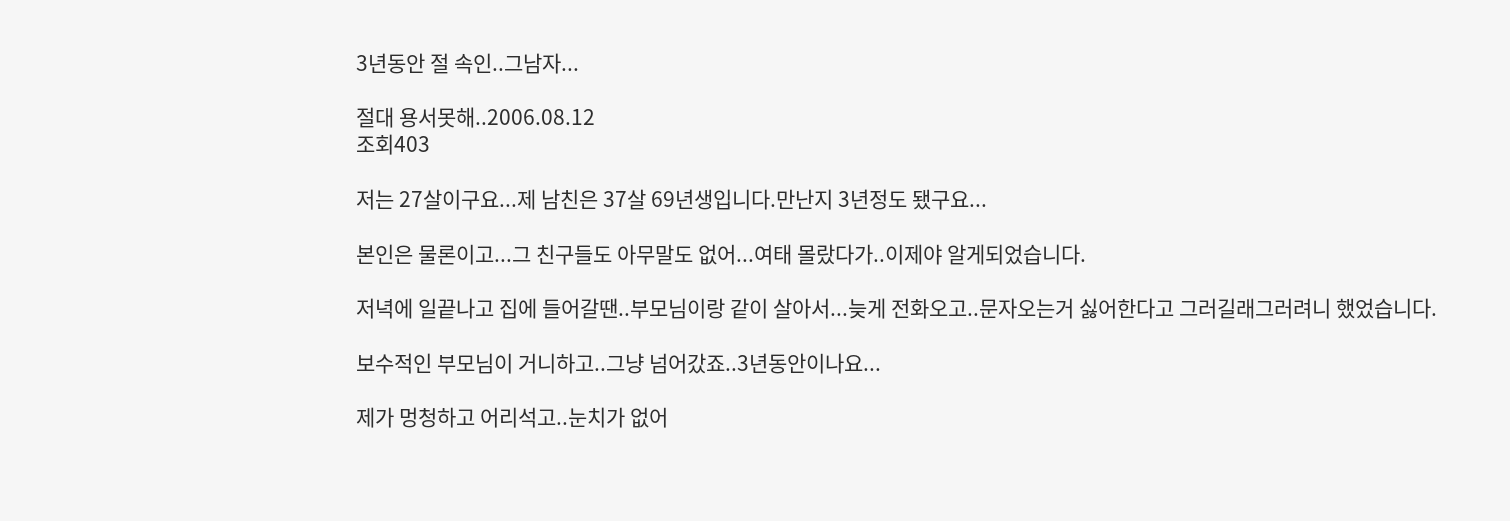3년동안 절 속인..그남자...

절대 용서못해..2006.08.12
조회403

저는 27살이구요...제 남친은 37살 69년생입니다.만난지 3년정도 됐구요...

본인은 물론이고...그 친구들도 아무말도 없어...여태 몰랐다가..이제야 알게되었습니다.

저녁에 일끝나고 집에 들어갈땐..부모님이랑 같이 살아서...늦게 전화오고..문자오는거 싫어한다고 그러길래그러려니 했었습니다.

보수적인 부모님이 거니하고..그냥 넘어갔죠..3년동안이나요...

제가 멍청하고 어리석고..눈치가 없어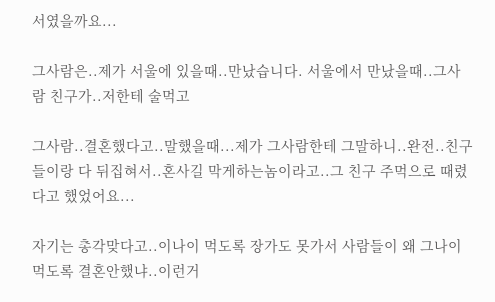서였을까요...

그사람은..제가 서울에 있을때..만났습니다. 서울에서 만났을때..그사람 친구가..저한테 술먹고

그사람..결혼했다고..말했을때...제가 그사람한테 그말하니..완전..친구들이랑 다 뒤집혀서..혼사길 막게하는놈이라고..그 친구 주먹으로 때렸다고 했었어요...

자기는 총각맞다고..이나이 먹도록 장가도 못가서 사람들이 왜 그나이 먹도록 결혼안했냐..이런거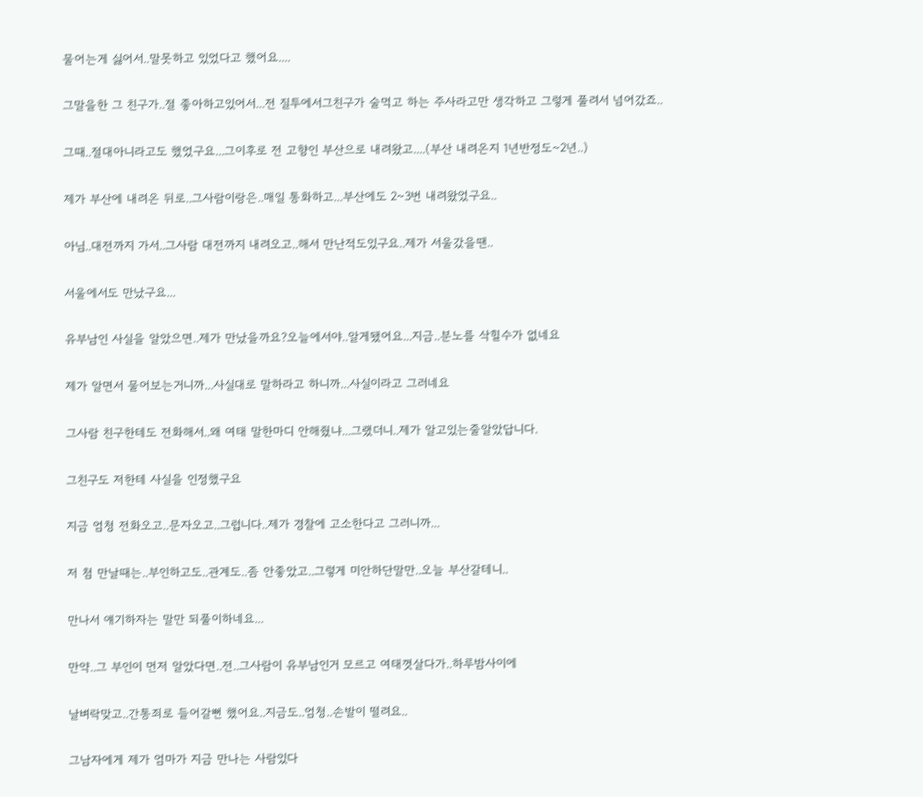물어는게 싫어서..말못하고 있었다고 했어요....

그말을한 그 친구가..절 좋아하고있어서...전 질투에서그친구가 술먹고 하는 주사라고만 생각하고 그렇게 풀려서 넘어갔죠..

그때..절대아니라고도 했었구요...그이후로 전 고향인 부산으로 내려왔고....(부산 내려온지 1년반정도~2년..)

제가 부산에 내려온 뒤로..그사람이랑은..매일 통화하고...부산에도 2~3번 내려왔었구요..

아님..대전까지 가서..그사람 대전까지 내려오고..해서 만난적도있구요..제가 서울갔을땐..

서울에서도 만났구요...

유부남인 사실을 알았으면..제가 만났을까요?오늘에서야..알게됐어요...지금..분노를 삭힐수가 없네요

제가 알면서 물어보는거니까...사실대로 말하라고 하니까...사실이라고 그러네요

그사람 친구한테도 전화해서..왜 여태 말한마디 안해줬냐...그랬더니..제가 알고있는줄알았답니다.

그친구도 저한테 사실을 인정했구요

지금 엄청 전화오고..문자오고..그럽니다..제가 경찰에 고소한다고 그러니까...

저 첨 만날때는..부인하고도..관계도..좀 안좋았고..그렇게 미안하단말만..오늘 부산갈테니..

만나서 얘기하자는 말만 되풀이하네요...

만약..그 부인이 먼저 알았다면..전..그사람이 유부남인거 모르고 여태껏살다가..하루밤사이에

날벼락맞고..간통죄로 들어갈뻔 했어요..지금도..엄청..손발이 떨려요..

그남자에게 제가 엄마가 지금 만나는 사람있다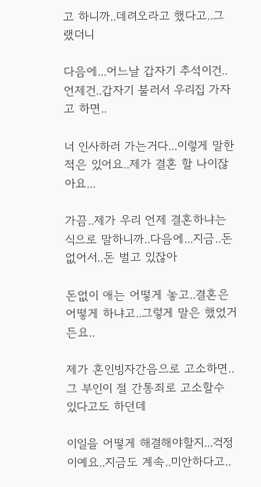고 하니까..데려오라고 했다고..그랬더니

다음에...어느날 갑자기 추석이건..언제건..갑자기 불러서 우리집 가자고 하면..

너 인사하러 가는거다...이렇게 말한적은 있어요..제가 결혼 할 나이잖아요...

가끔..제가 우리 언제 결혼하냐는 식으로 말하니까..다음에...지금..돈없어서..돈 벌고 있잖아

돈없이 애는 어떻게 놓고..결혼은 어떻게 하냐고..그렇게 말은 했었거든요..

제가 혼인빙자간음으로 고소하면..그 부인이 절 간통죄로 고소할수 있다고도 하던데

이일을 어떻게 해결해야할지...걱정이예요..지금도 계속..미안하다고..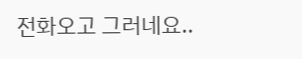전화오고 그러네요..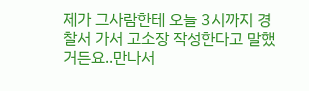제가 그사람한테 오늘 3시까지 경찰서 가서 고소장 작성한다고 말했거든요..만나서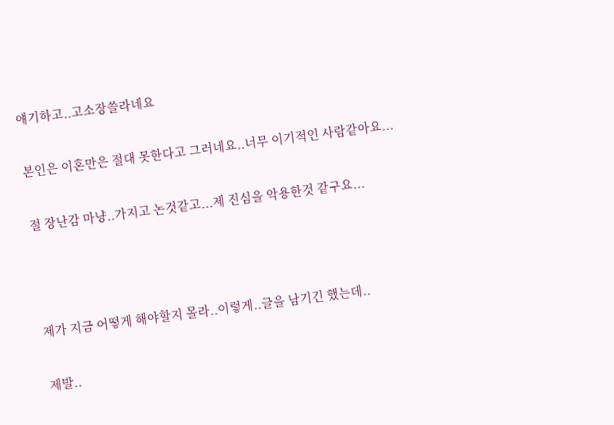얘기하고..고소장쓸라네요

본인은 이혼만은 절대 못한다고 그러네요..너무 이기적인 사람같아요...

절 장난감 마냥..가지고 논것같고...제 진심을 악용한것 같구요...



제가 지금 어떻게 해야할지 몰라..이렇게..글을 남기긴 했는데..

제발..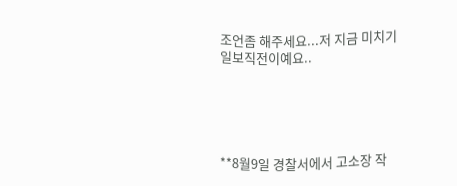조언좀 해주세요...저 지금 미치기 일보직전이예요..





**8월9일 경찰서에서 고소장 작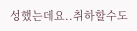성했는데요..취하할수도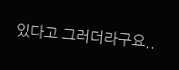있다고 그러더라구요..